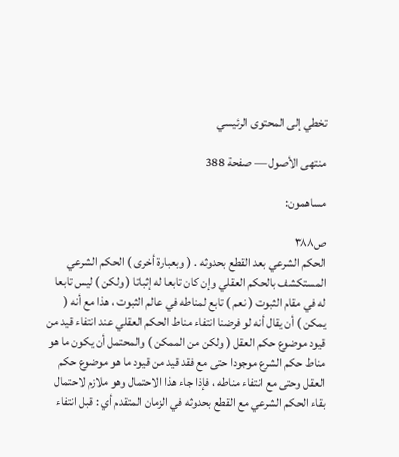تخطي إلى المحتوى الرئيسي

منتهى الأصول — صفحة 388

مساهمون:

ص٣٨٨
الحكم الشرعي بعد القطع بحدوثه . ( وبعبارة أخرى ) الحكم الشرعي المستكشف بالحكم العقلي وإن كان تابعا له إثباتا ( ولكن ) ليس تابعا له في مقام الثبوت ( نعم ) تابع لمناطه في عالم الثبوت ، هذا مع أنه ( يمكن ) أن يقال أنه لو فرضنا انتفاء مناط الحكم العقلي عند انتفاء قيد من قيود موضوع حكم العقل ( ولكن من الممكن ) والمحتمل أن يكون ما هو مناط حكم الشرع موجودا حتى مع فقد قيد من قيود ما هو موضوع حكم العقل وحتى مع انتفاء مناطه ، فإذا جاء هذا الاحتمال وهو ملازم لاحتمال بقاء الحكم الشرعي مع القطع بحدوثه في الزمان المتقدم أي : قبل انتفاء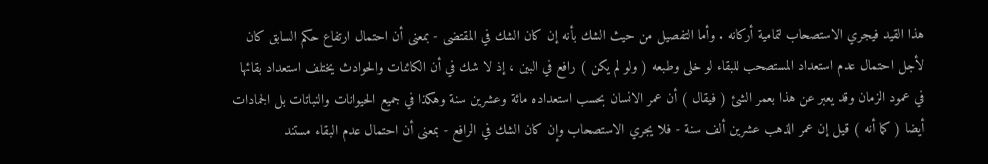هذا القيد فيجري الاستصحاب لتمامية أركانه . وأما التفصيل من حيث الشك بأنه إن كان الشك في المقتضى - بمعنى أن احتمال ارتفاع حكم السابق كان لأجل احتمال عدم استعداد المستصحب للبقاء لو خلى وطبعه ( ولو لم يكن ) رافع في البين ، إذ لا شك في أن الكائنات والحوادث يختلف استعداد بقائها في عمود الزمان وقد يعبر عن هذا بعمر الشئ ( فيقال ) أن عمر الانسان بحسب استعداده مائة وعشرين سنة وهكذا في جميع الحيوانات والنباتات بل الجمادات أيضا ( كما أنه ) قيل إن عمر الذهب عشرين ألف سنة - فلا يجري الاستصحاب وإن كان الشك في الرافع - بمعنى أن احتمال عدم البقاء مستند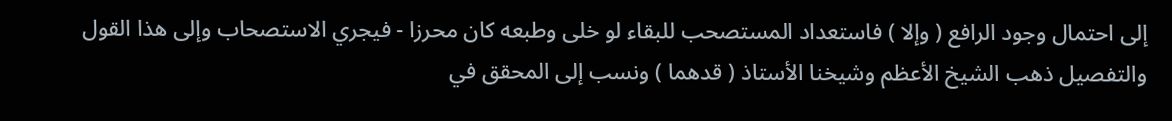إلى احتمال وجود الرافع ( وإلا ) فاستعداد المستصحب للبقاء لو خلى وطبعه كان محرزا - فيجري الاستصحاب وإلى هذا القول والتفصيل ذهب الشيخ الأعظم وشيخنا الأستاذ ( قدهما ) ونسب إلى المحقق في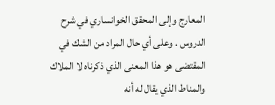المعارج وإلى المحقق الخوانساري في شرح الدروس . وعلى أي حال المراد من الشك في المقتضى هو هذا المعنى الذي ذكرناه لا الملاك والمناط الذي يقال له أنه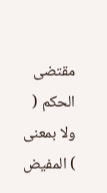مقتضى الحكم ( ولا بمعنى ) المفيض